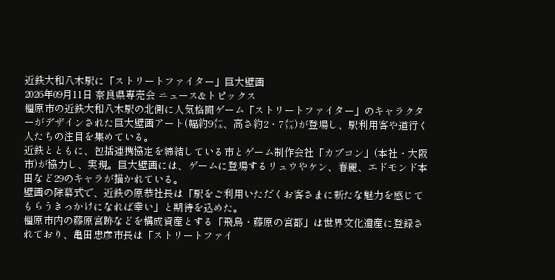近鉄大和八木駅に「ストリートファイター」巨大壁画
2026年09月11日 奈良県専売会 ニュース&トピックス
橿原市の近鉄大和八木駅の北側に人気格闘ゲーム「ストリートファイター」のキャラクターがデザインされた巨大壁画アート(幅約9㍍、高さ約2・7㍍)が登場し、駅利用客や道行く人たちの注目を集めている。
近鉄とともに、包括連携協定を締結している市とゲーム制作会社「カプコン」(本社・大阪市)が協力し、実現。巨大壁画には、ゲームに登場するリュウやケン、春麗、エドモンド本田など29のキャラが描かれている。
壁画の除幕式で、近鉄の原恭社長は「駅をご利用いただくお客さまに新たな魅力を感じてもらうきっかけになれば幸い」と期待を込めた。
橿原市内の藤原宮跡などを構成資産とする「飛鳥・藤原の宮都」は世界文化遺産に登録されており、亀田忠彦市長は「ストリートファイ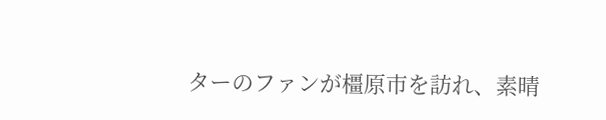ターのファンが橿原市を訪れ、素晴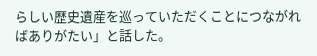らしい歴史遺産を巡っていただくことにつながればありがたい」と話した。